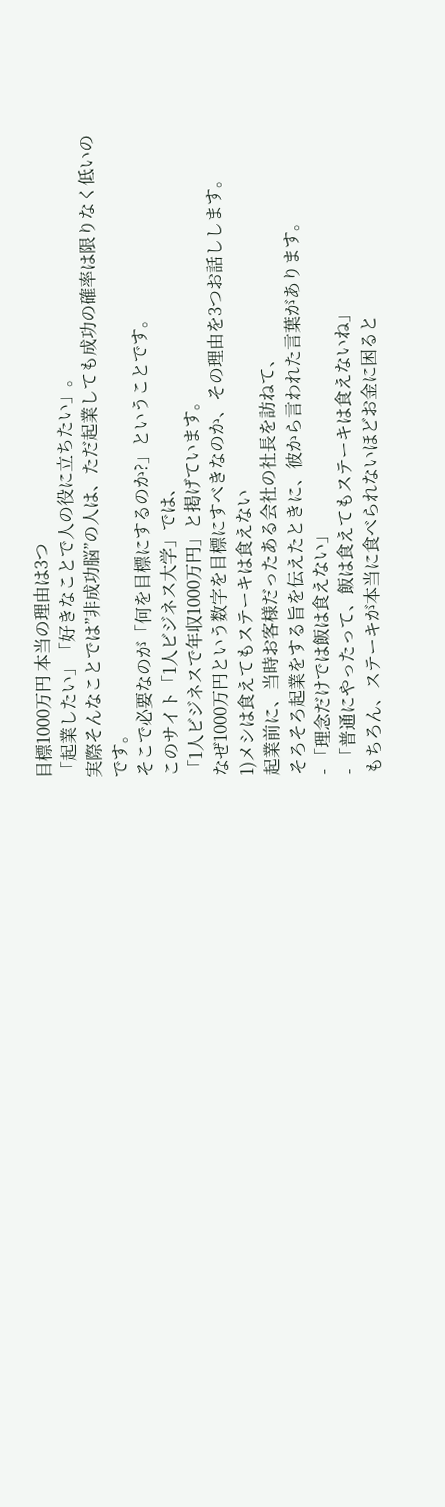目標1000万円 本当の理由は3つ
「起業したい」「好きなことで人の役に立ちたい」。
実際そんなことでは”非成功脳”の人は、ただ起業しても成功の確率は限りなく低いのです。
そこで必要なのが「何を目標にするのか?」ということです。
このサイト「1人ビジネス大学」では、
「1人ビジネスで年収1000万円」と掲げています。
なぜ1000万円という数字を目標にすべきなのか、その理由を3つお話しします。
1)メシは食えてもステーキは食えない
起業前に、当時お客様だったある会社の社長を訪ねて、
そろそろ起業をする旨を伝えたときに、彼から言われた言葉があります。
- 「理念だけでは飯は食えない」
- 「普通にやったって、飯は食えてもステーキは食えないね」
もちろん、ステーキが本当に食べられないほどお金に困ると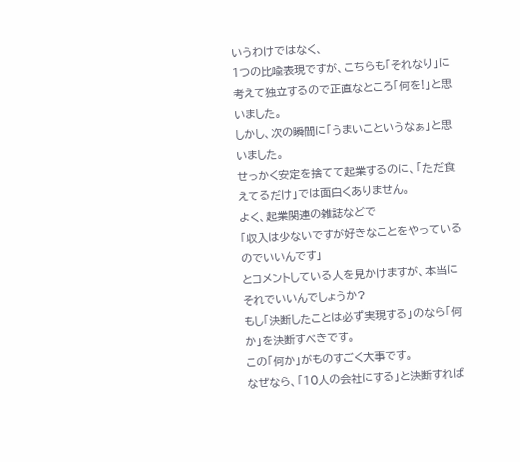いうわけではなく、
1つの比喩表現ですが、こちらも「それなり」に考えて独立するので正直なところ「何を!」と思いました。
しかし、次の瞬間に「うまいこというなぁ」と思いました。
せっかく安定を捨てて起業するのに、「ただ食えてるだけ」では面白くありません。
よく、起業関連の雑誌などで
「収入は少ないですが好きなことをやっているのでいいんです」
とコメントしている人を見かけますが、本当にそれでいいんでしょうか?
もし「決断したことは必ず実現する」のなら「何か」を決断すべきです。
この「何か」がものすごく大事です。
なぜなら、「10人の会社にする」と決断すれば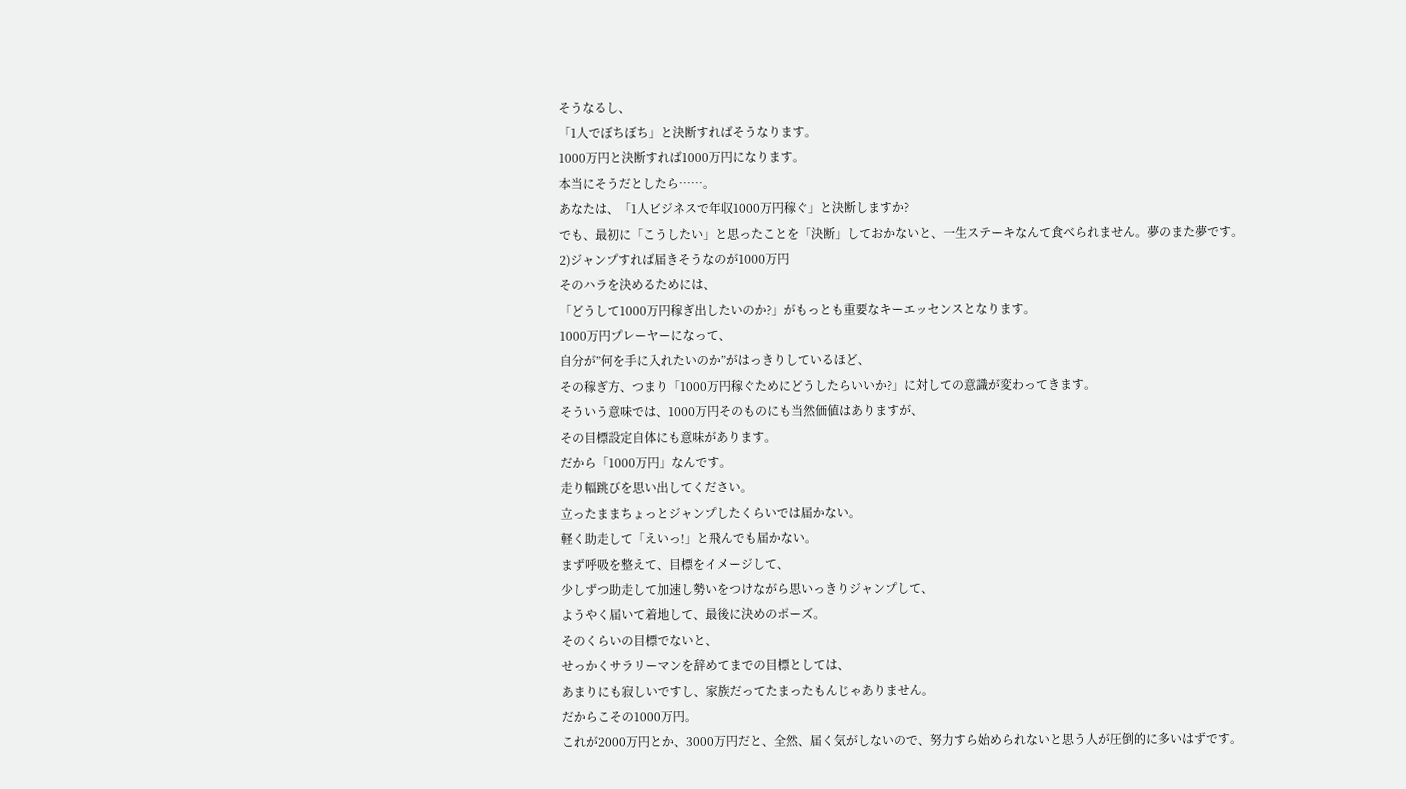そうなるし、
「1人でぼちぼち」と決断すればそうなります。
1000万円と決断すれば1000万円になります。
本当にそうだとしたら……。
あなたは、「1人ビジネスで年収1000万円稼ぐ」と決断しますか?
でも、最初に「こうしたい」と思ったことを「決断」しておかないと、一生ステーキなんて食べられません。夢のまた夢です。
2)ジャンプすれば届きそうなのが1000万円
そのハラを決めるためには、
「どうして1000万円稼ぎ出したいのか?」がもっとも重要なキーエッセンスとなります。
1000万円プレーヤーになって、
自分が”何を手に入れたいのか”がはっきりしているほど、
その稼ぎ方、つまり「1000万円稼ぐためにどうしたらいいか?」に対しての意識が変わってきます。
そういう意味では、1000万円そのものにも当然価値はありますが、
その目標設定自体にも意味があります。
だから「1000万円」なんです。
走り幅跳びを思い出してください。
立ったままちょっとジャンプしたくらいでは届かない。
軽く助走して「えいっ!」と飛んでも届かない。
まず呼吸を整えて、目標をイメージして、
少しずつ助走して加速し勢いをつけながら思いっきりジャンプして、
ようやく届いて着地して、最後に決めのポーズ。
そのくらいの目標でないと、
せっかくサラリーマンを辞めてまでの目標としては、
あまりにも寂しいですし、家族だってたまったもんじゃありません。
だからこその1000万円。
これが2000万円とか、3000万円だと、全然、届く気がしないので、努力すら始められないと思う人が圧倒的に多いはずです。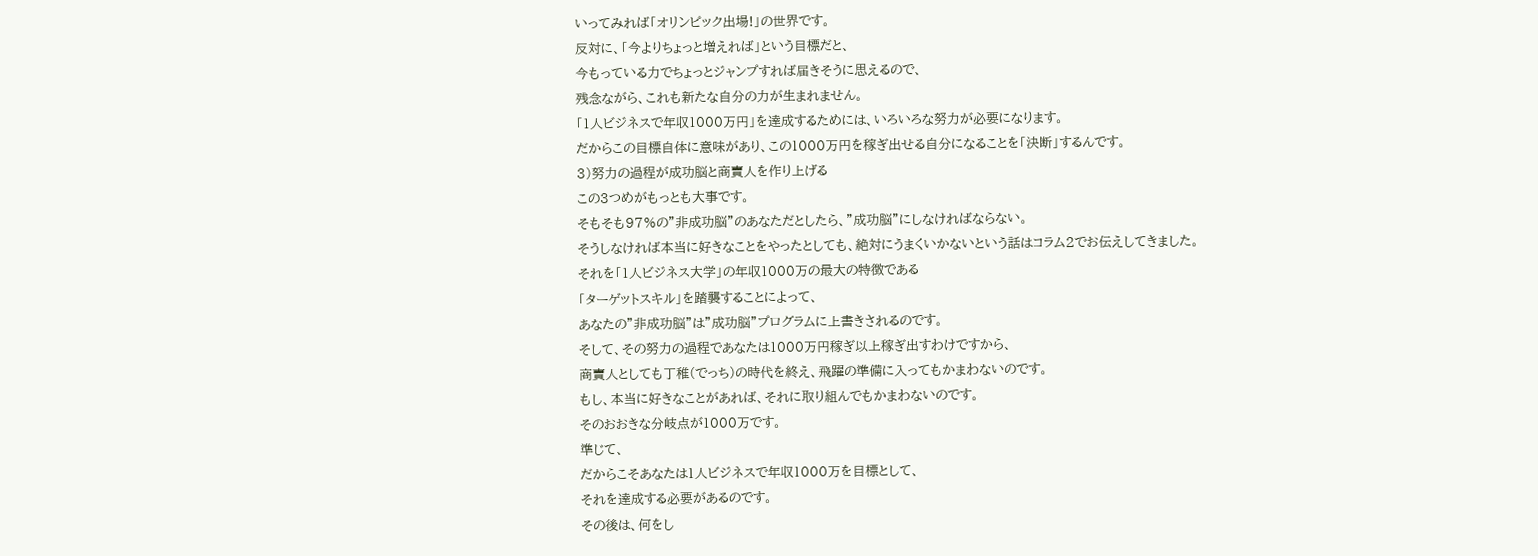いってみれば「オリンピック出場!」の世界です。
反対に、「今よりちょっと増えれば」という目標だと、
今もっている力でちょっとジャンプすれば届きそうに思えるので、
残念ながら、これも新たな自分の力が生まれません。
「1人ビジネスで年収1000万円」を達成するためには、いろいろな努力が必要になります。
だからこの目標自体に意味があり、この1000万円を稼ぎ出せる自分になることを「決断」するんです。
3)努力の過程が成功脳と商賣人を作り上げる
この3つめがもっとも大事です。
そもそも97%の”非成功脳”のあなただとしたら、”成功脳”にしなければならない。
そうしなければ本当に好きなことをやったとしても、絶対にうまくいかないという話はコラム2でお伝えしてきました。
それを「1人ビジネス大学」の年収1000万の最大の特徴である
「ターゲットスキル」を踏襲することによって、
あなたの”非成功脳”は”成功脳”プログラムに上書きされるのです。
そして、その努力の過程であなたは1000万円稼ぎ以上稼ぎ出すわけですから、
商賣人としても丁稚(でっち)の時代を終え、飛躍の準備に入ってもかまわないのです。
もし、本当に好きなことがあれば、それに取り組んでもかまわないのです。
そのおおきな分岐点が1000万です。
準じて、
だからこそあなたは1人ビジネスで年収1000万を目標として、
それを達成する必要があるのです。
その後は、何をし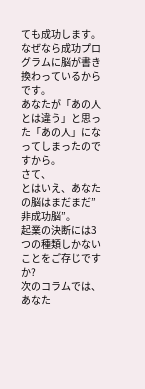ても成功します。
なぜなら成功プログラムに脳が書き換わっているからです。
あなたが「あの人とは違う」と思った「あの人」になってしまったのですから。
さて、
とはいえ、あなたの脳はまだまだ”非成功脳”。
起業の決断には3つの種類しかないことをご存じですか?
次のコラムでは、あなた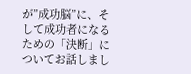が”成功脳”に、そして成功者になるための「決断」についてお話しまし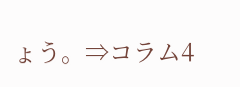ょう。⇒コラム4